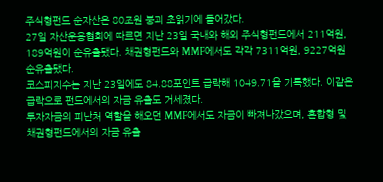주식형펀드 순자산은 80조원 붕괴 초읽기에 들어갔다.
27일 자산운용협회에 따르면 지난 23일 국내와 해외 주식형펀드에서 211억원, 189억원이 순유출됐다. 채권형펀드와 MMF에서도 각각 7311억원, 9227억원 순유출됐다.
코스피지수는 지난 23일에도 84.88포인트 급락해 1049.71을 기록했다. 이같은 급락으로 펀드에서의 자금 유출도 거세졌다.
투자자금의 피난처 역할을 해오던 MMF에서도 자금이 빠져나갔으며, 혼합형 및 채권형펀드에서의 자금 유출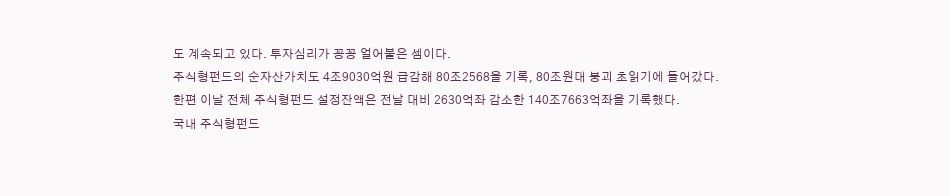도 계속되고 있다. 투자심리가 꽁꽁 얼어붙은 셈이다.
주식형펀드의 순자산가치도 4조9030억원 급감해 80조2568을 기록, 80조원대 붕괴 초읽기에 들어갔다.
한편 이날 전체 주식형펀드 설정잔액은 전날 대비 2630억좌 감소한 140조7663억좌을 기록했다.
국내 주식형펀드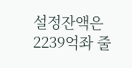설정잔액은 2239억좌 줄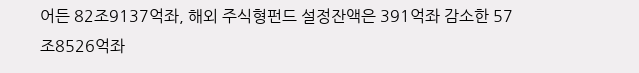어든 82조9137억좌, 해외 주식형펀드 설정잔액은 391억좌 감소한 57조8526억좌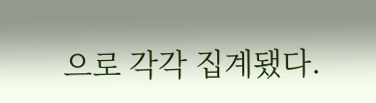으로 각각 집계됐다.